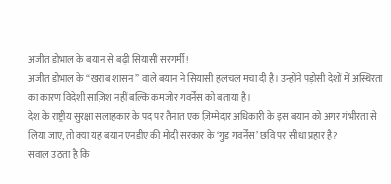अजीत डोभाल के बयान से बढ़ी सियासी सरगर्मी !
अजीत डोभाल के “खराब शासन” वाले बयान ने सियासी हलचल मचा दी है। उन्होंने पड़ोसी देशों में अस्थिरता का कारण विदेशी साज़िश नहीं बल्कि कमजोर गवर्नेंस को बताया है।
देश के राष्ट्रीय सुरक्षा सलाहकार के पद पर तैनात एक ज़िम्मेदार अधिकारी के इस बयान को अगर गंभीरता से लिया जाए, तो क्या यह बयान एनडीए की मोदी सरकार के ‘गुड गवर्नेंस’ छवि पर सीधा प्रहार है?
सवाल उठता है कि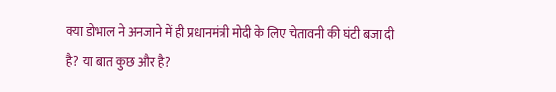क्या डोभाल ने अनजाने में ही प्रधानमंत्री मोदी के लिए चेतावनी की घंटी बजा दी है? या बात कुछ और है?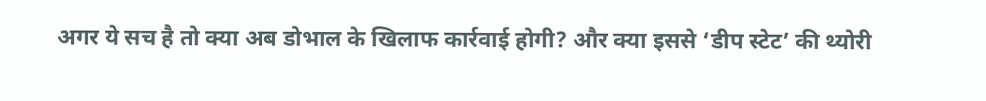अगर ये सच है तो क्या अब डोभाल के खिलाफ कार्रवाई होगी? और क्या इससे ‘डीप स्टेट’ की थ्योरी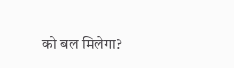को बल मिलेगा?